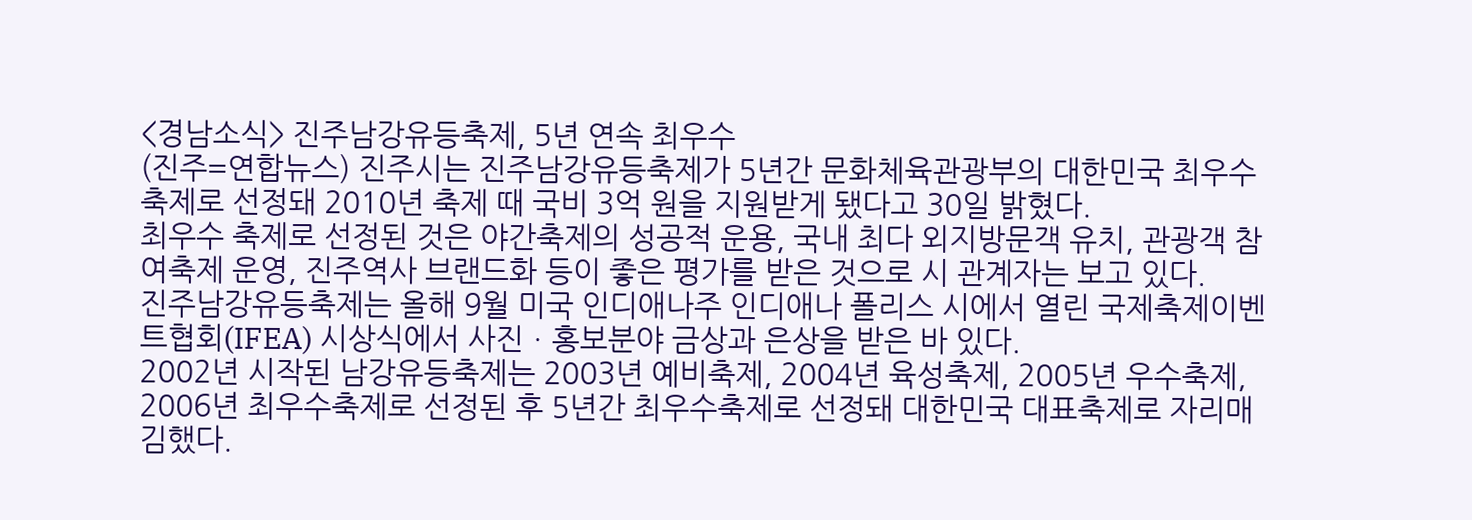<경남소식> 진주남강유등축제, 5년 연속 최우수
(진주=연합뉴스) 진주시는 진주남강유등축제가 5년간 문화체육관광부의 대한민국 최우수축제로 선정돼 2010년 축제 때 국비 3억 원을 지원받게 됐다고 30일 밝혔다.
최우수 축제로 선정된 것은 야간축제의 성공적 운용, 국내 최다 외지방문객 유치, 관광객 참여축제 운영, 진주역사 브랜드화 등이 좋은 평가를 받은 것으로 시 관계자는 보고 있다.
진주남강유등축제는 올해 9월 미국 인디애나주 인디애나 폴리스 시에서 열린 국제축제이벤트협회(IFEA) 시상식에서 사진ㆍ홍보분야 금상과 은상을 받은 바 있다.
2002년 시작된 남강유등축제는 2003년 예비축제, 2004년 육성축제, 2005년 우수축제, 2006년 최우수축제로 선정된 후 5년간 최우수축제로 선정돼 대한민국 대표축제로 자리매김했다.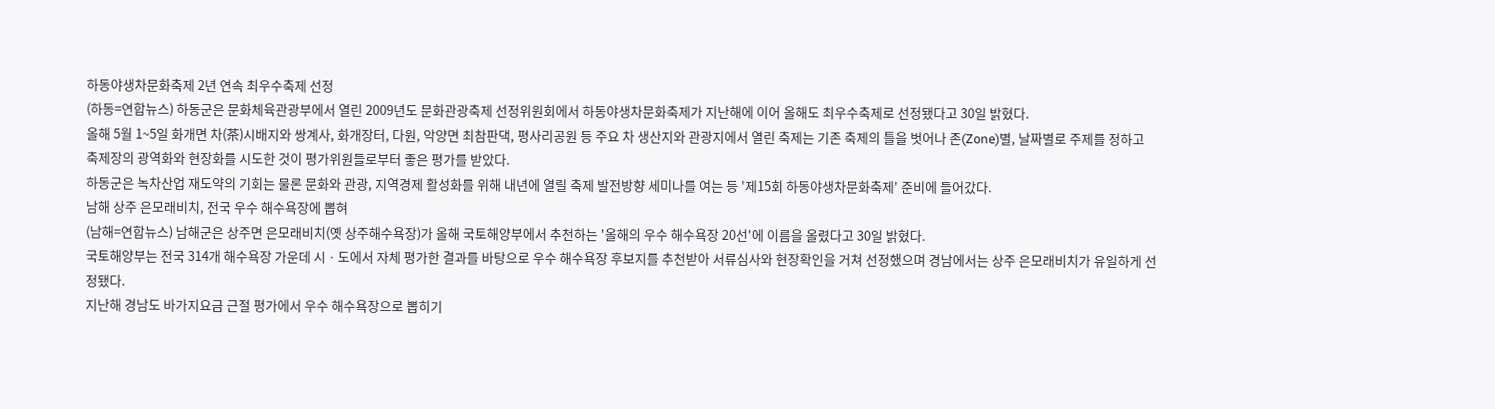하동야생차문화축제 2년 연속 최우수축제 선정
(하동=연합뉴스) 하동군은 문화체육관광부에서 열린 2009년도 문화관광축제 선정위원회에서 하동야생차문화축제가 지난해에 이어 올해도 최우수축제로 선정됐다고 30일 밝혔다.
올해 5월 1~5일 화개면 차(茶)시배지와 쌍계사, 화개장터, 다원, 악양면 최참판댁, 평사리공원 등 주요 차 생산지와 관광지에서 열린 축제는 기존 축제의 틀을 벗어나 존(Zone)별, 날짜별로 주제를 정하고 축제장의 광역화와 현장화를 시도한 것이 평가위원들로부터 좋은 평가를 받았다.
하동군은 녹차산업 재도약의 기회는 물론 문화와 관광, 지역경제 활성화를 위해 내년에 열릴 축제 발전방향 세미나를 여는 등 '제15회 하동야생차문화축제' 준비에 들어갔다.
남해 상주 은모래비치, 전국 우수 해수욕장에 뽑혀
(남해=연합뉴스) 남해군은 상주면 은모래비치(옛 상주해수욕장)가 올해 국토해양부에서 추천하는 '올해의 우수 해수욕장 20선'에 이름을 올렸다고 30일 밝혔다.
국토해양부는 전국 314개 해수욕장 가운데 시ㆍ도에서 자체 평가한 결과를 바탕으로 우수 해수욕장 후보지를 추천받아 서류심사와 현장확인을 거쳐 선정했으며 경남에서는 상주 은모래비치가 유일하게 선정됐다.
지난해 경남도 바가지요금 근절 평가에서 우수 해수욕장으로 뽑히기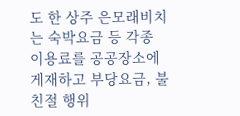도 한 상주 은모래비치는 숙박요금 등 각종 이용료를 공공장소에 게재하고 부당요금, 불친절 행위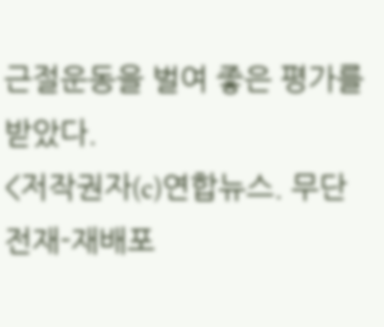근절운동을 벌여 좋은 평가를 받았다.
<저작권자(c)연합뉴스. 무단전재-재배포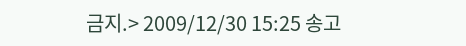금지.> 2009/12/30 15:25 송고